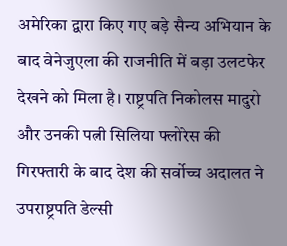अमेरिका द्वारा किए गए बड़े सैन्य अभियान के बाद वेनेजुएला की राजनीति में बड़ा उलटफेर देखने को मिला है। राष्ट्रपति निकोलस मादुरो और उनकी पत्नी सिलिया फ्लोरेस की गिरफ्तारी के बाद देश की सर्वोच्च अदालत ने उपराष्ट्रपति डेल्सी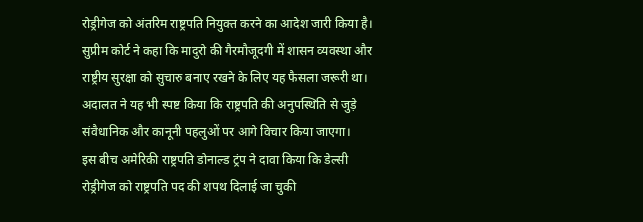रोड्रीगेज को अंतरिम राष्ट्रपति नियुक्त करने का आदेश जारी किया है। सुप्रीम कोर्ट ने कहा कि मादुरो की गैरमौजूदगी में शासन व्यवस्था और राष्ट्रीय सुरक्षा को सुचारु बनाए रखने के लिए यह फैसला जरूरी था। अदालत ने यह भी स्पष्ट किया कि राष्ट्रपति की अनुपस्थिति से जुड़े संवैधानिक और कानूनी पहलुओं पर आगे विचार किया जाएगा।
इस बीच अमेरिकी राष्ट्रपति डोनाल्ड ट्रंप ने दावा किया कि डेल्सी रोड्रीगेज को राष्ट्रपति पद की शपथ दिलाई जा चुकी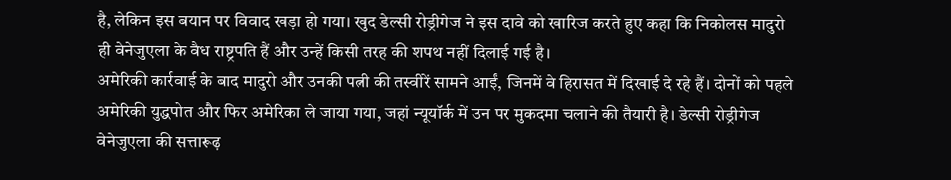है, लेकिन इस बयान पर विवाद खड़ा हो गया। खुद डेल्सी रोड्रीगेज ने इस दावे को खारिज करते हुए कहा कि निकोलस मादुरो ही वेनेजुएला के वैध राष्ट्रपति हैं और उन्हें किसी तरह की शपथ नहीं दिलाई गई है।
अमेरिकी कार्रवाई के बाद मादुरो और उनकी पत्नी की तस्वीरें सामने आईं, जिनमें वे हिरासत में दिखाई दे रहे हैं। दोनों को पहले अमेरिकी युद्धपोत और फिर अमेरिका ले जाया गया, जहां न्यूयॉर्क में उन पर मुकदमा चलाने की तैयारी है। डेल्सी रोड्रीगेज वेनेजुएला की सत्तारूढ़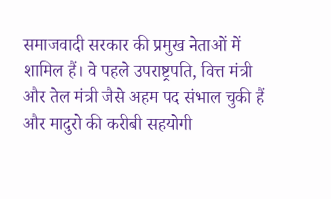समाजवादी सरकार की प्रमुख नेताओं में शामिल हैं। वे पहले उपराष्ट्रपति, वित्त मंत्री और तेल मंत्री जैसे अहम पद संभाल चुकी हैं और मादुरो की करीबी सहयोगी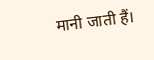मानी जाती हैं।